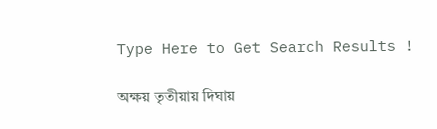Type Here to Get Search Results !

অক্ষয় তৃতীয়ায় দিঘায়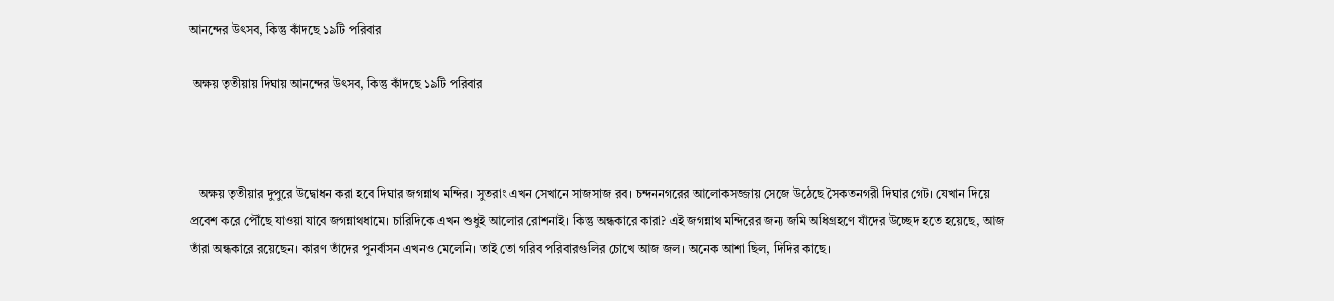আনন্দের উৎসব, কিন্তু কাঁদছে ১৯টি পরিবার

 অক্ষয় তৃতীয়ায় দিঘায় আনন্দের উৎসব, কিন্তু কাঁদছে ১৯টি পরিবার



   অক্ষয় তৃতীয়ার দুপুরে উদ্বোধন করা হবে দিঘার জগন্নাথ মন্দির। সুতরাং এখন সেখানে সাজসাজ রব। চন্দননগরের আলোকসজ্জায় সেজে উঠেছে সৈকতনগরী দিঘার গেট। যেখান দিয়ে প্রবেশ করে পৌঁছে যাওয়া যাবে জগন্নাথধামে। চারিদিকে এখন শুধুই আলোর রোশনাই। কিন্তু অন্ধকারে কারা? এই জগন্নাথ মন্দিরের জন্য জমি অধিগ্রহণে যাঁদের উচ্ছেদ হতে হয়েছে, আজ তাঁরা অন্ধকারে রয়েছেন। কারণ তাঁদের পুনর্বাসন এখনও মেলেনি। তাই তো গরিব পরিবারগুলির চোখে আজ জল। অনেক আশা ছিল, দিদির কাছে।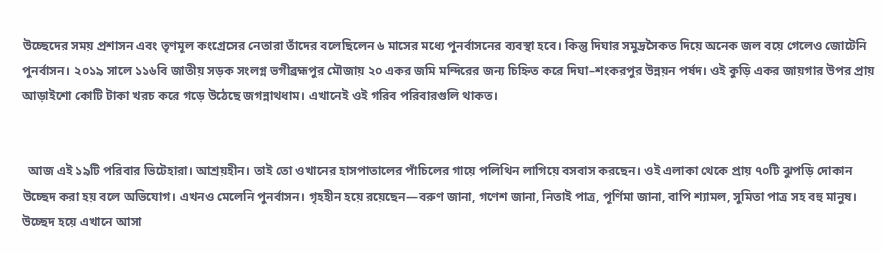উচ্ছেদের সময় প্রশাসন এবং তৃণমূল কংগ্রেসের নেতারা তাঁদের বলেছিলেন ৬ মাসের মধ্যে পুনর্বাসনের ব্যবস্থা হবে। কিন্তু দিঘার সমুদ্রসৈকত দিয়ে অনেক জল বয়ে গেলেও জোটেনি পুনর্বাসন। ২০১৯ সালে ১১৬বি জাতীয় সড়ক সংলগ্ন ভগীব্রহ্মপুর মৌজায় ২০ একর জমি মন্দিরের জন্য চিহ্নিত করে দিঘা–শংকরপুর উন্নয়ন পর্ষদ। ওই কুড়ি একর জায়গার উপর প্রায় আড়াইশো কোটি টাকা খরচ করে গড়ে উঠেছে জগন্নাথধাম। এখানেই ওই গরিব পরিবারগুলি থাকত।


  আজ এই ১৯টি পরিবার ভিটেহারা। আশ্রয়হীন। তাই তো ওখানের হাসপাতালের পাঁচিলের গায়ে পলিথিন লাগিয়ে বসবাস করছেন। ওই এলাকা থেকে প্রায় ৭০টি ঝুপড়ি দোকান উচ্ছেদ করা হয় বলে অভিযোগ। এখনও মেলেনি পুনর্বাসন। গৃহহীন হয়ে রয়েছেন—বরুণ জানা, গণেশ জানা, নিতাই পাত্র, পূর্ণিমা জানা, বাপি শ্যামল, সুমিতা পাত্র সহ বহু মানুষ। উচ্ছেদ হয়ে এখানে আসা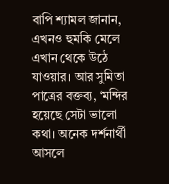বাপি শ্যামল জানান, এখনও হুমকি মেলে এখান থেকে উঠে যাওয়ার। আর সুমিতা পাত্রের বক্তব্য, ‘মন্দির হয়েছে সেটা ভালো কথা। অনেক দর্শনার্থী আসলে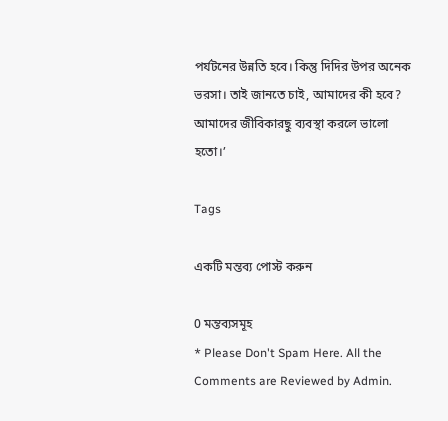পর্যটনের উন্নতি হবে। কিন্তু দিদির উপর অনেক ভরসা। তাই জানতে চাই, আমাদের কী হবে? আমাদের জীবিকারছু ব্যবস্থা করলে ভালো হতো।’

Tags

একটি মন্তব্য পোস্ট করুন

0 মন্তব্যসমূহ
* Please Don't Spam Here. All the Comments are Reviewed by Admin.